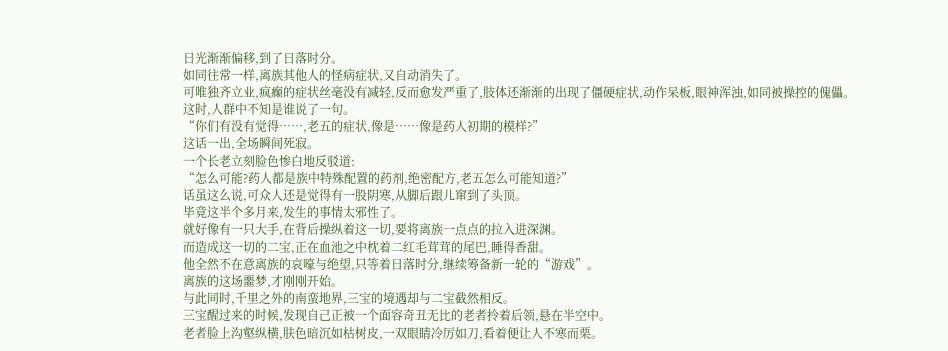日光渐渐偏移,到了日落时分。
如同往常一样,离族其他人的怪病症状,又自动消失了。
可唯独齐立业,疯癫的症状丝毫没有减轻,反而愈发严重了,肢体还渐渐的出现了僵硬症状,动作呆板,眼神浑浊,如同被操控的傀儡。
这时,人群中不知是谁说了一句。
“你们有没有觉得……,老五的症状,像是……像是药人初期的模样?”
这话一出,全场瞬间死寂。
一个长老立刻脸色惨白地反驳道:
“怎么可能?药人都是族中特殊配置的药剂,绝密配方,老五怎么可能知道?”
话虽这么说,可众人还是觉得有一股阴寒,从脚后跟儿窜到了头顶。
毕竟这半个多月来,发生的事情太邪性了。
就好像有一只大手,在背后操纵着这一切,要将离族一点点的拉入进深渊。
而造成这一切的二宝,正在血池之中枕着二红毛茸茸的尾巴,睡得香甜。
他全然不在意离族的哀嚎与绝望,只等着日落时分,继续筹备新一轮的“游戏”。
离族的这场噩梦,才刚刚开始。
与此同时,千里之外的南蛮地界,三宝的境遇却与二宝截然相反。
三宝醒过来的时候,发现自己正被一个面容奇丑无比的老者拎着后领,悬在半空中。
老者脸上沟壑纵横,肤色暗沉如枯树皮,一双眼睛冷厉如刀,看着便让人不寒而栗。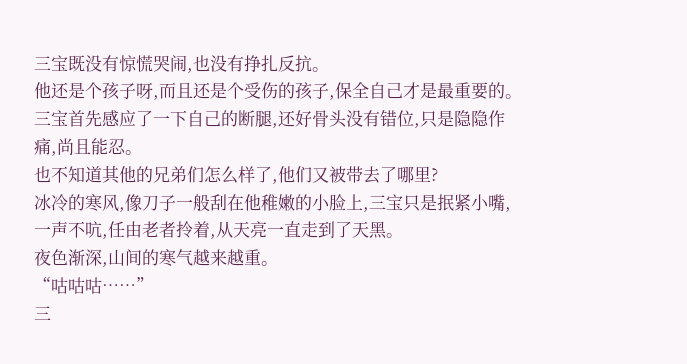三宝既没有惊慌哭闹,也没有挣扎反抗。
他还是个孩子呀,而且还是个受伤的孩子,保全自己才是最重要的。
三宝首先感应了一下自己的断腿,还好骨头没有错位,只是隐隐作痛,尚且能忍。
也不知道其他的兄弟们怎么样了,他们又被带去了哪里?
冰冷的寒风,像刀子一般刮在他稚嫩的小脸上,三宝只是抿紧小嘴,一声不吭,任由老者拎着,从天亮一直走到了天黑。
夜色渐深,山间的寒气越来越重。
“咕咕咕……”
三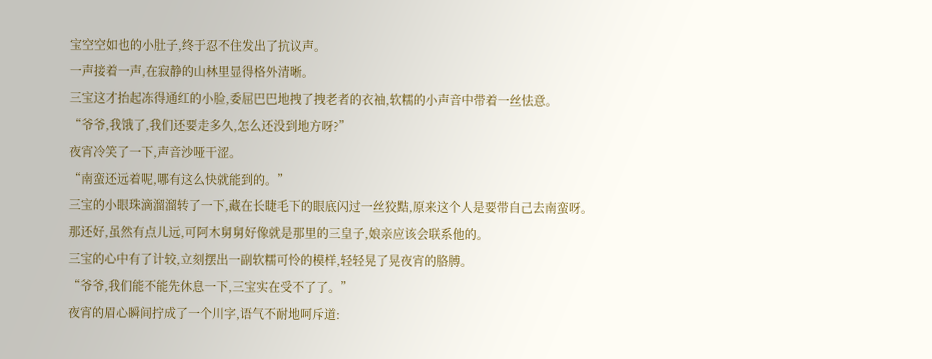宝空空如也的小肚子,终于忍不住发出了抗议声。
一声接着一声,在寂静的山林里显得格外清晰。
三宝这才抬起冻得通红的小脸,委屈巴巴地拽了拽老者的衣袖,软糯的小声音中带着一丝怯意。
“爷爷,我饿了,我们还要走多久,怎么还没到地方呀?”
夜宵冷笑了一下,声音沙哑干涩。
“南蛮还远着呢,哪有这么快就能到的。”
三宝的小眼珠滴溜溜转了一下,藏在长睫毛下的眼底闪过一丝狡黠,原来这个人是要带自己去南蛮呀。
那还好,虽然有点儿远,可阿木舅舅好像就是那里的三皇子,娘亲应该会联系他的。
三宝的心中有了计较,立刻摆出一副软糯可怜的模样,轻轻晃了晃夜宵的胳膊。
“爷爷,我们能不能先休息一下,三宝实在受不了了。”
夜宵的眉心瞬间拧成了一个川字,语气不耐地呵斥道: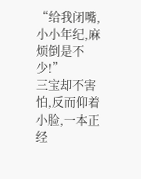“给我闭嘴,小小年纪,麻烦倒是不少!”
三宝却不害怕,反而仰着小脸,一本正经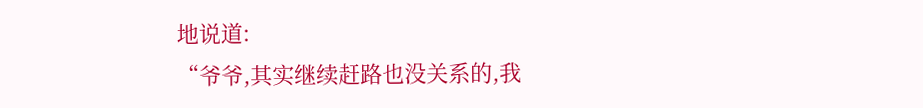地说道:
“爷爷,其实继续赶路也没关系的,我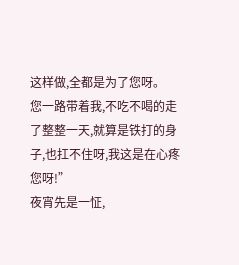这样做,全都是为了您呀。
您一路带着我,不吃不喝的走了整整一天,就算是铁打的身子,也扛不住呀,我这是在心疼您呀!”
夜宵先是一怔,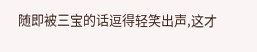随即被三宝的话逗得轻笑出声,这才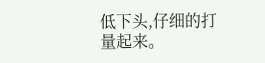低下头,仔细的打量起来。